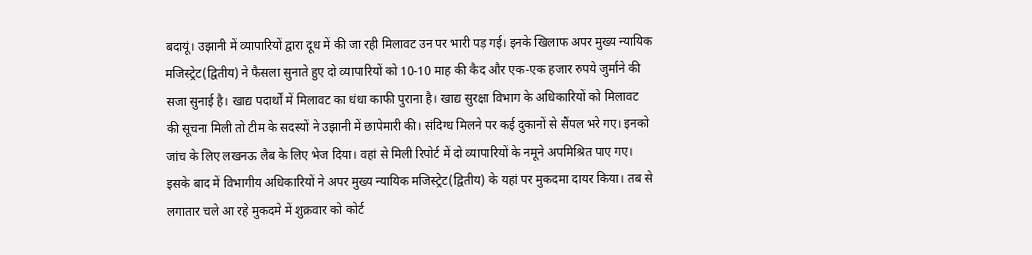बदायूं। उझानी में व्यापारियों द्वारा दूध में की जा रही मिलावट उन पर भारी पड़ गई। इनके खिलाफ अपर मुख्य न्यायिक मजिस्ट्रेट(द्वितीय) ने फैसला सुनाते हुए दो व्यापारियों को 10-10 माह की कैद और एक-एक हजार रुपये जुर्माने की सजा सुनाई है। खाद्य पदार्थों में मिलावट का धंधा काफी पुराना है। खाद्य सुरक्षा विभाग के अधिकारियों को मिलावट की सूचना मिली तो टीम के सदस्यों ने उझानी में छापेमारी की। संदिग्ध मिलने पर कई दुकानों से सैंपल भरे गए। इनको जांच के लिए लखनऊ लैब के लिए भेज दिया। वहां से मिली रिपोर्ट में दो व्यापारियों के नमूने अपमिश्रित पाए गए। इसके बाद में विभागीय अधिकारियों ने अपर मुख्य न्यायिक मजिस्ट्रेट(द्वितीय) के यहां पर मुकदमा दायर किया। तब से लगातार चले आ रहे मुकदमे में शुक्रवार को कोर्ट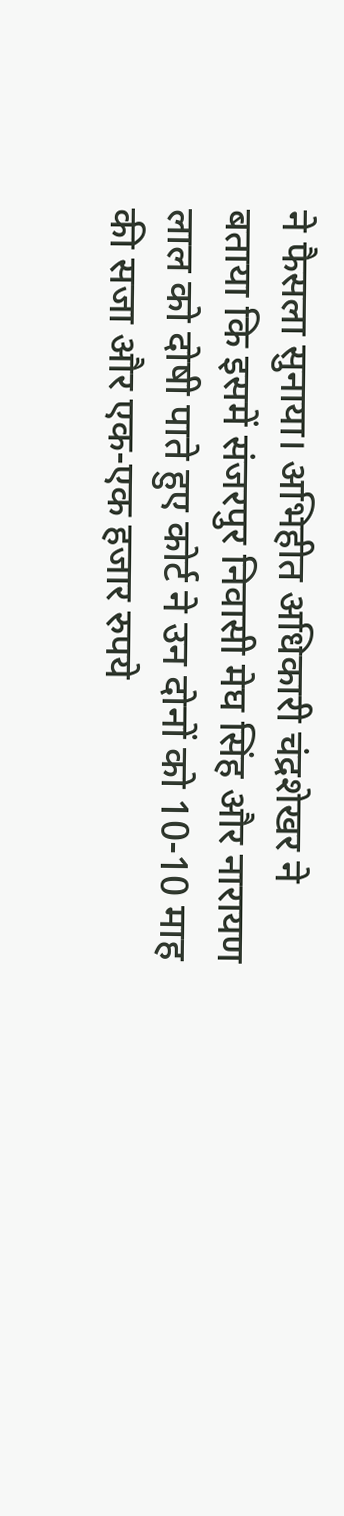ने फैसला सुनाया। अभिहीत अधिकारी चंद्रशेखर ने बताया कि इसमें संजरपुर निवासी मेघ सिंह और नारायण लाल को दोषी पाते हुए कोर्ट ने उन दोनों को 10-10 माह की सजा और एक-एक हजार रुपये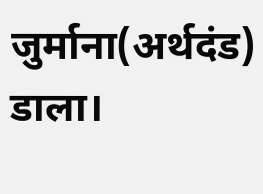जुर्माना(अर्थदंड) डाला।